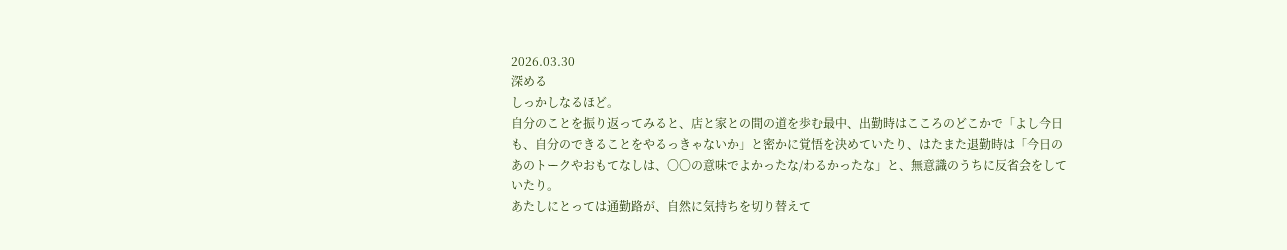2026.03.30
深める
しっかしなるほど。
自分のことを振り返ってみると、店と家との間の道を歩む最中、出勤時はこころのどこかで「よし今日も、自分のできることをやるっきゃないか」と密かに覚悟を決めていたり、はたまた退勤時は「今日のあのトークやおもてなしは、〇〇の意味でよかったな/わるかったな」と、無意識のうちに反省会をしていたり。
あたしにとっては通勤路が、自然に気持ちを切り替えて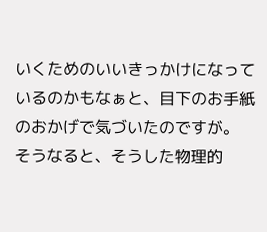いくためのいいきっかけになっているのかもなぁと、目下のお手紙のおかげで気づいたのですが。
そうなると、そうした物理的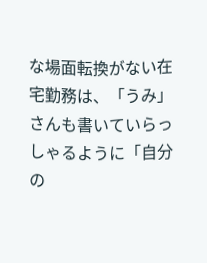な場面転換がない在宅勤務は、「うみ」さんも書いていらっしゃるように「自分の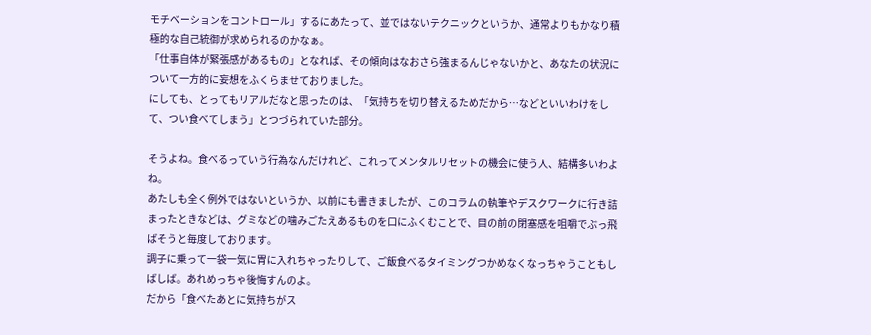モチベーションをコントロール」するにあたって、並ではないテクニックというか、通常よりもかなり積極的な自己統御が求められるのかなぁ。
「仕事自体が緊張感があるもの」となれば、その傾向はなおさら強まるんじゃないかと、あなたの状況について一方的に妄想をふくらませておりました。
にしても、とってもリアルだなと思ったのは、「気持ちを切り替えるためだから…などといいわけをして、つい食べてしまう」とつづられていた部分。

そうよね。食べるっていう行為なんだけれど、これってメンタルリセットの機会に使う人、結構多いわよね。
あたしも全く例外ではないというか、以前にも書きましたが、このコラムの執筆やデスクワークに行き詰まったときなどは、グミなどの噛みごたえあるものを口にふくむことで、目の前の閉塞感を咀嚼でぶっ飛ばそうと毎度しております。
調子に乗って一袋一気に胃に入れちゃったりして、ご飯食べるタイミングつかめなくなっちゃうこともしばしば。あれめっちゃ後悔すんのよ。
だから「食べたあとに気持ちがス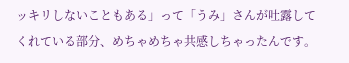ッキリしないこともある」って「うみ」さんが吐露してくれている部分、めちゃめちゃ共感しちゃったんです。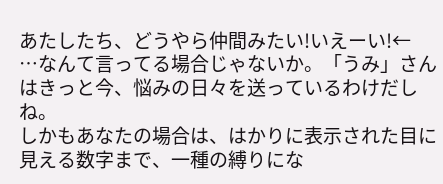あたしたち、どうやら仲間みたい!いえーい!←
…なんて言ってる場合じゃないか。「うみ」さんはきっと今、悩みの日々を送っているわけだしね。
しかもあなたの場合は、はかりに表示された目に見える数字まで、一種の縛りにな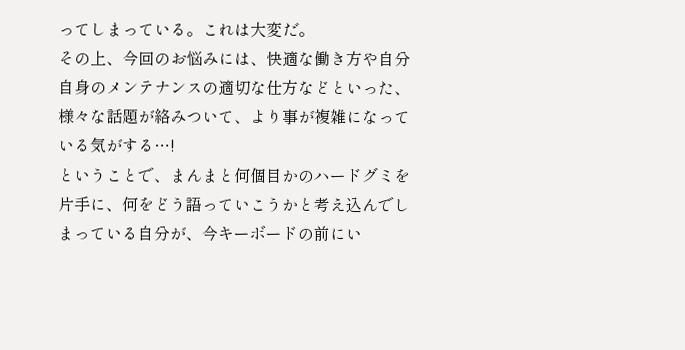ってしまっている。これは大変だ。
その上、今回のお悩みには、快適な働き方や自分自身のメンテナンスの適切な仕方などといった、様々な話題が絡みついて、より事が複雑になっている気がする…!
ということで、まんまと何個目かのハードグミを片手に、何をどう語っていこうかと考え込んでしまっている自分が、今キーボードの前にい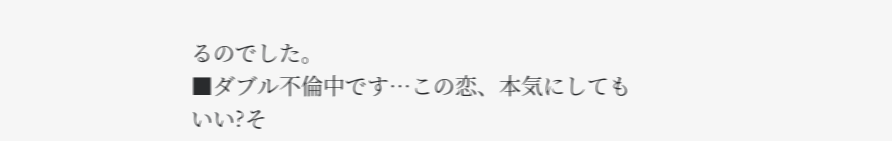るのでした。
■ダブル不倫中です…この恋、本気にしてもいい?そ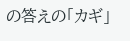の答えの「カギ」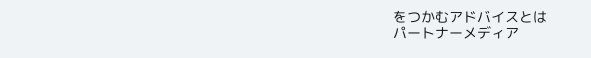をつかむアドバイスとは
パートナーメディア